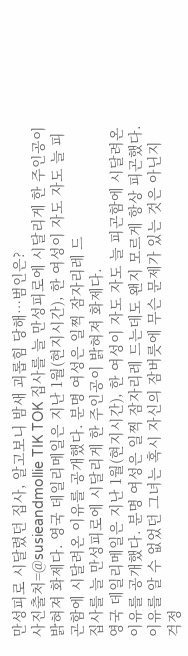만성피로 시달렸던 집사, 알고보니 밤새 괴롭힘 당해…범인은?
사진출처=@susieandmollie TIK TOK 집사를 늘 만성피로에 시달리게 한 주인공이 밝혀져 화제다. 영국 데일리메일은 지난 1월(현지시간), 한 여성이 자도 자도 늘 피곤함에 시달려온 이유를 공개했다. 분명 여성은 일찍 잠자리레 드
집사를 늘 만성피로에 시달리게 한 주인공이 밝혀져 화제다.
영국 데일리메일은 지난 1월(현지시간), 한 여성이 자도 자도 늘 피곤함에 시달려온 이유를 공개했다. 분명 여성은 일찍 잠자리레 드는데도 왠지 모르게 항상 피곤했다.
이유를 알 수 없었던 그녀는 혹시 자신의 잠버릇에 무슨 문제가 있는 것은 아닌지 걱정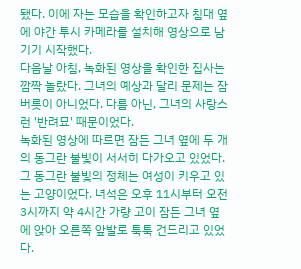됐다. 이에 자는 모습을 확인하고자 침대 옆에 야간 투시 카메라를 설치해 영상으로 남기기 시작했다.
다음날 아침, 녹화된 영상을 확인한 집사는 깜짝 놀랐다. 그녀의 예상과 달리 문제는 잠버릇이 아니었다. 다름 아닌, 그녀의 사랑스런 '반려묘' 때문이었다.
녹화된 영상에 따르면 잠든 그녀 옆에 두 개의 동그란 불빛이 서서히 다가오고 있었다. 그 동그란 불빛의 정체는 여성이 키우고 있는 고양이었다. 녀석은 오후 11시부터 오전 3시까지 약 4시간 가량 고이 잠든 그녀 옆에 앉아 오른쪽 앞발로 툭툭 건드리고 있었다.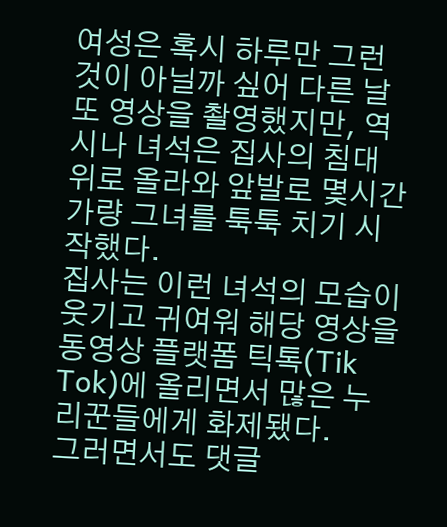여성은 혹시 하루만 그런 것이 아닐까 싶어 다른 날 또 영상을 촬영했지만, 역시나 녀석은 집사의 침대 위로 올라와 앞발로 몇시간 가량 그녀를 툭툭 치기 시작했다.
집사는 이런 녀석의 모습이 웃기고 귀여워 해당 영상을 동영상 플랫폼 틱톡(Tik Tok)에 올리면서 많은 누리꾼들에게 화제됐다.
그러면서도 댓글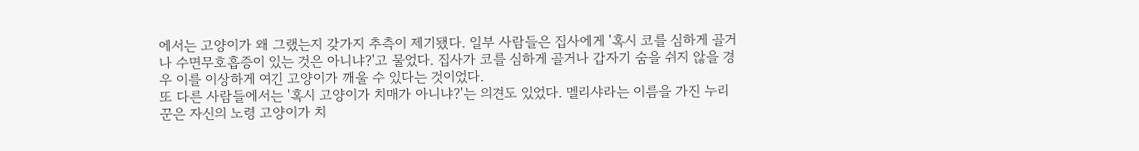에서는 고양이가 왜 그랬는지 갖가지 추측이 제기됐다. 일부 사람들은 집사에게 '혹시 코를 심하게 골거나 수면무호흡증이 있는 것은 아니냐?'고 물었다. 집사가 코를 심하게 골거나 갑자기 숨을 쉬지 않을 경우 이를 이상하게 여긴 고양이가 깨울 수 있다는 것이었다.
또 다른 사람들에서는 '혹시 고양이가 치매가 아니냐?'는 의견도 있었다. 멜리샤라는 이름을 가진 누리꾼은 자신의 노령 고양이가 치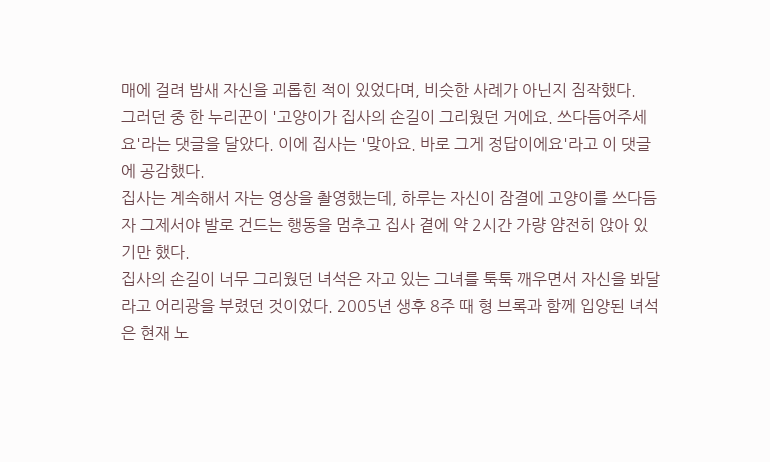매에 걸려 밤새 자신을 괴롭힌 적이 있었다며, 비슷한 사례가 아닌지 짐작했다.
그러던 중 한 누리꾼이 '고양이가 집사의 손길이 그리웠던 거에요. 쓰다듬어주세요'라는 댓글을 달았다. 이에 집사는 '맞아요. 바로 그게 정답이에요'라고 이 댓글에 공감했다.
집사는 계속해서 자는 영상을 촬영했는데, 하루는 자신이 잠결에 고양이를 쓰다듬자 그제서야 발로 건드는 행동을 멈추고 집사 곁에 약 2시간 가량 얌전히 앉아 있기만 했다.
집사의 손길이 너무 그리웠던 녀석은 자고 있는 그녀를 툭툭 깨우면서 자신을 봐달라고 어리광을 부렸던 것이었다. 2005년 생후 8주 때 형 브록과 함께 입양된 녀석은 현재 노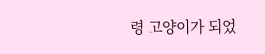령 고양이가 되었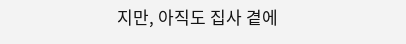지만, 아직도 집사 곁에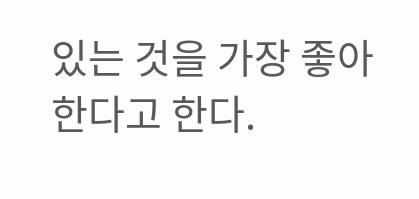있는 것을 가장 좋아한다고 한다.